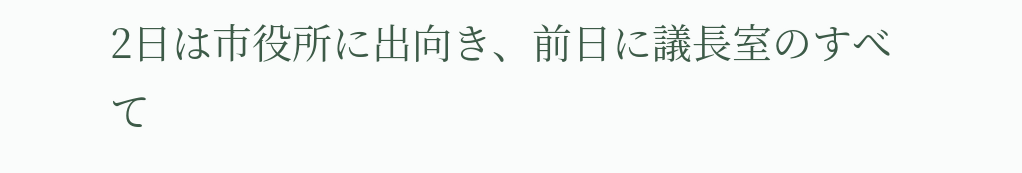2日は市役所に出向き、前日に議長室のすべて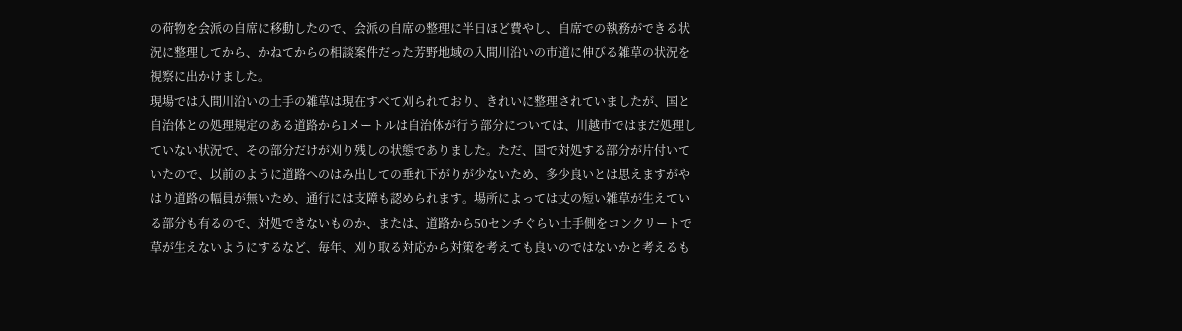の荷物を会派の自席に移動したので、会派の自席の整理に半日ほど費やし、自席での執務ができる状況に整理してから、かねてからの相談案件だった芳野地域の入間川沿いの市道に伸びる雑草の状況を視察に出かけました。
現場では入間川沿いの土手の雑草は現在すべて刈られており、きれいに整理されていましたが、国と自治体との処理規定のある道路から1メートルは自治体が行う部分については、川越市ではまだ処理していない状況で、その部分だけが刈り残しの状態でありました。ただ、国で対処する部分が片付いていたので、以前のように道路へのはみ出しての垂れ下がりが少ないため、多少良いとは思えますがやはり道路の幅員が無いため、通行には支障も認められます。場所によっては丈の短い雑草が生えている部分も有るので、対処できないものか、または、道路から50センチぐらい土手側をコンクリートで草が生えないようにするなど、毎年、刈り取る対応から対策を考えても良いのではないかと考えるも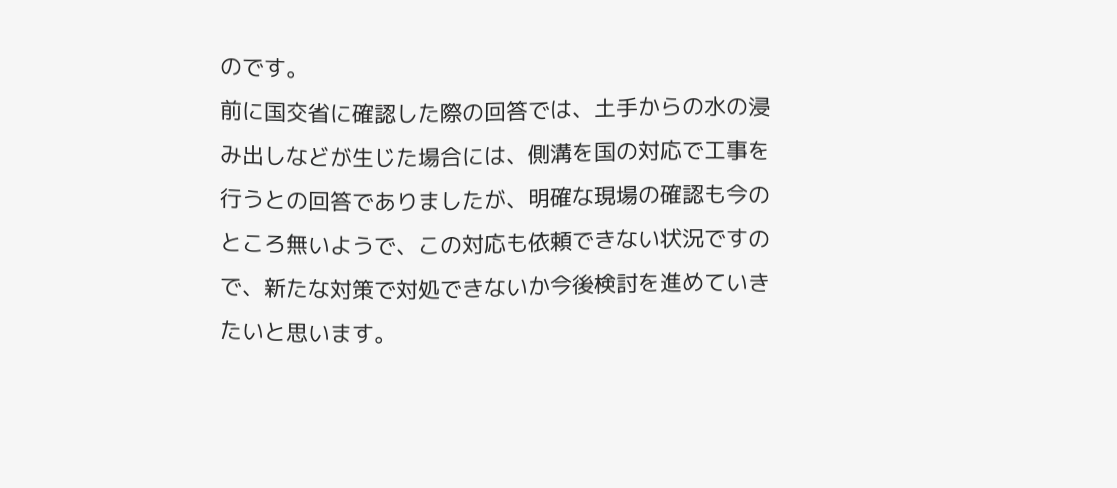のです。
前に国交省に確認した際の回答では、土手からの水の浸み出しなどが生じた場合には、側溝を国の対応で工事を行うとの回答でありましたが、明確な現場の確認も今のところ無いようで、この対応も依頼できない状況ですので、新たな対策で対処できないか今後検討を進めていきたいと思います。